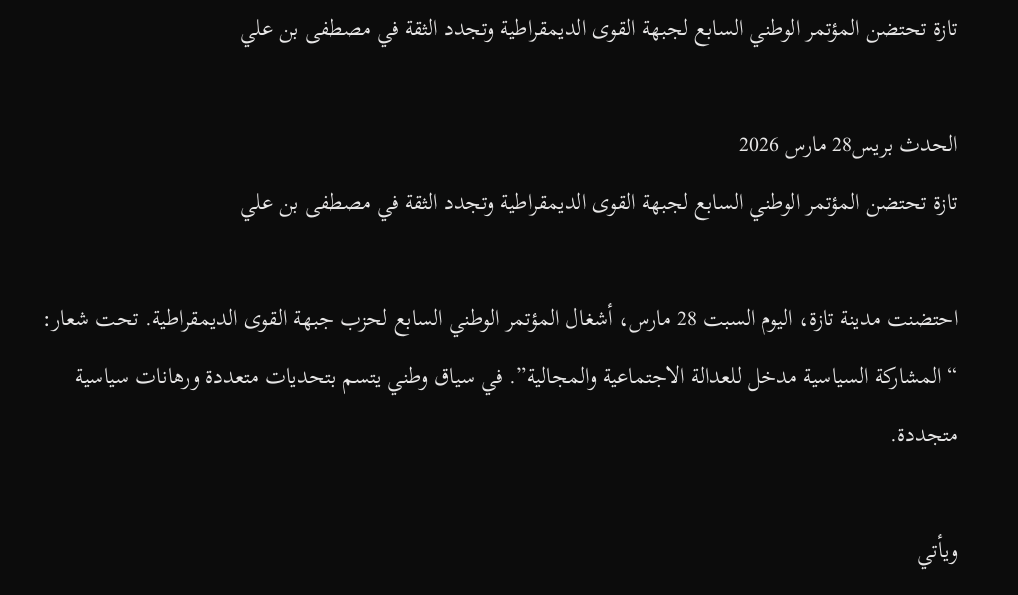تازة تحتضن المؤتمر الوطني السابع لجبهة القوى الديمقراطية وتجدد الثقة في مصطفى بن علي

الحدث بريس28 مارس 2026
تازة تحتضن المؤتمر الوطني السابع لجبهة القوى الديمقراطية وتجدد الثقة في مصطفى بن علي

احتضنت مدينة تازة، اليوم السبت 28 مارس، أشغال المؤتمر الوطني السابع لحزب جبهة القوى الديمقراطية. تحت شعار: “المشاركة السياسية مدخل للعدالة الاجتماعية والمجالية”. في سياق وطني يتسم بتحديات متعددة ورهانات سياسية متجددة.

ويأتي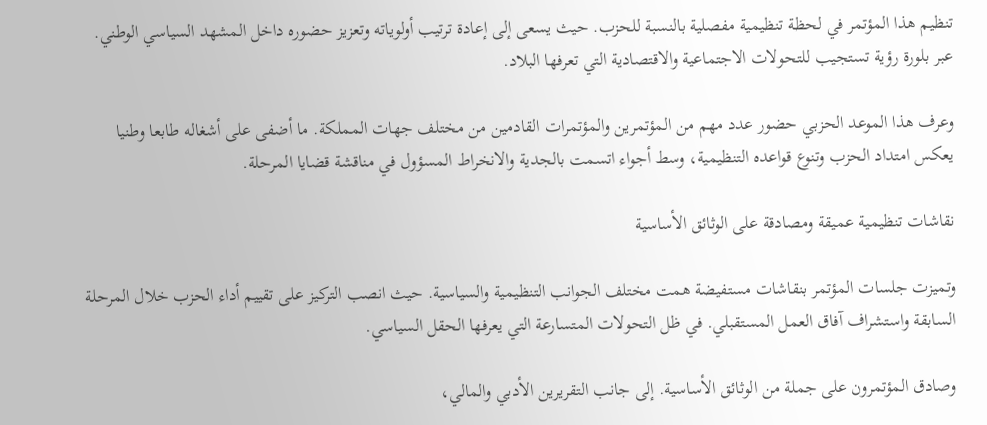تنظيم هذا المؤتمر في لحظة تنظيمية مفصلية بالنسبة للحزب. حيث يسعى إلى إعادة ترتيب أولوياته وتعزيز حضوره داخل المشهد السياسي الوطني. عبر بلورة رؤية تستجيب للتحولات الاجتماعية والاقتصادية التي تعرفها البلاد.

وعرف هذا الموعد الحزبي حضور عدد مهم من المؤتمرين والمؤتمرات القادمين من مختلف جهات المملكة. ما أضفى على أشغاله طابعا وطنيا يعكس امتداد الحزب وتنوع قواعده التنظيمية، وسط أجواء اتسمت بالجدية والانخراط المسؤول في مناقشة قضايا المرحلة.

نقاشات تنظيمية عميقة ومصادقة على الوثائق الأساسية

وتميزت جلسات المؤتمر بنقاشات مستفيضة همت مختلف الجوانب التنظيمية والسياسية. حيث انصب التركيز على تقييم أداء الحزب خلال المرحلة السابقة واستشراف آفاق العمل المستقبلي. في ظل التحولات المتسارعة التي يعرفها الحقل السياسي.

وصادق المؤتمرون على جملة من الوثائق الأساسية. إلى جانب التقريرين الأدبي والمالي،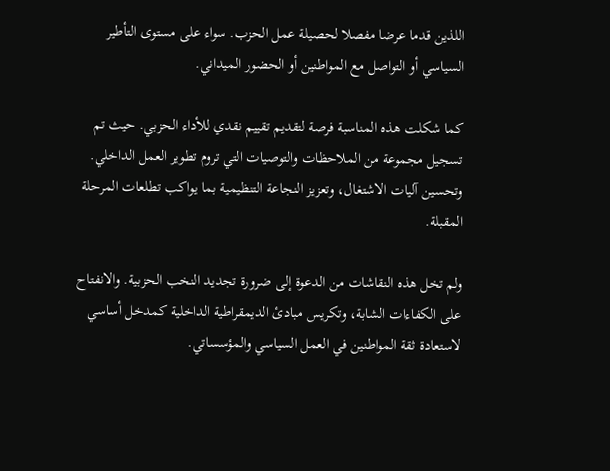اللذين قدما عرضا مفصلا لحصيلة عمل الحزب. سواء على مستوى التأطير السياسي أو التواصل مع المواطنين أو الحضور الميداني.

كما شكلت هذه المناسبة فرصة لتقديم تقييم نقدي للأداء الحزبي. حيث تم تسجيل مجموعة من الملاحظات والتوصيات التي تروم تطوير العمل الداخلي. وتحسين آليات الاشتغال، وتعزيز النجاعة التنظيمية بما يواكب تطلعات المرحلة المقبلة.

ولم تخل هذه النقاشات من الدعوة إلى ضرورة تجديد النخب الحزبية. والانفتاح على الكفاءات الشابة، وتكريس مبادئ الديمقراطية الداخلية كمدخل أساسي لاستعادة ثقة المواطنين في العمل السياسي والمؤسساتي.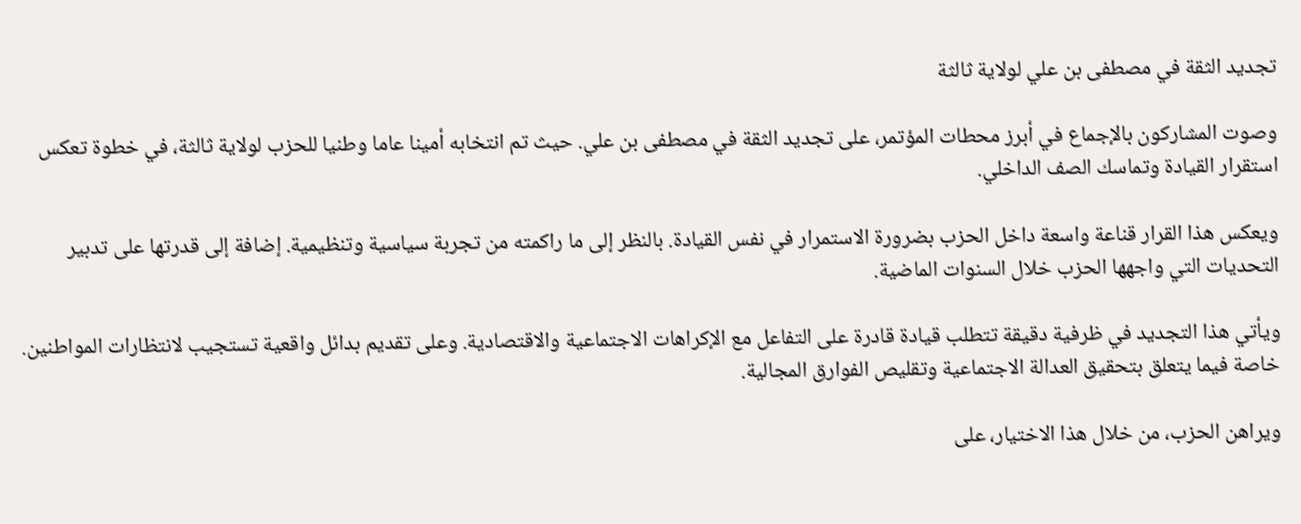تجديد الثقة في مصطفى بن علي لولاية ثالثة

وصوت المشاركون بالإجماع في أبرز محطات المؤتمر، على تجديد الثقة في مصطفى بن علي. حيث تم انتخابه أمينا عاما وطنيا للحزب لولاية ثالثة، في خطوة تعكس استقرار القيادة وتماسك الصف الداخلي.

ويعكس هذا القرار قناعة واسعة داخل الحزب بضرورة الاستمرار في نفس القيادة. بالنظر إلى ما راكمته من تجربة سياسية وتنظيمية. إضافة إلى قدرتها على تدبير التحديات التي واجهها الحزب خلال السنوات الماضية.

ويأتي هذا التجديد في ظرفية دقيقة تتطلب قيادة قادرة على التفاعل مع الإكراهات الاجتماعية والاقتصادية. وعلى تقديم بدائل واقعية تستجيب لانتظارات المواطنين. خاصة فيما يتعلق بتحقيق العدالة الاجتماعية وتقليص الفوارق المجالية.

ويراهن الحزب، من خلال هذا الاختيار، على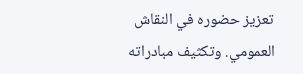تعزيز حضوره في النقاش العمومي. وتكثيف مبادراته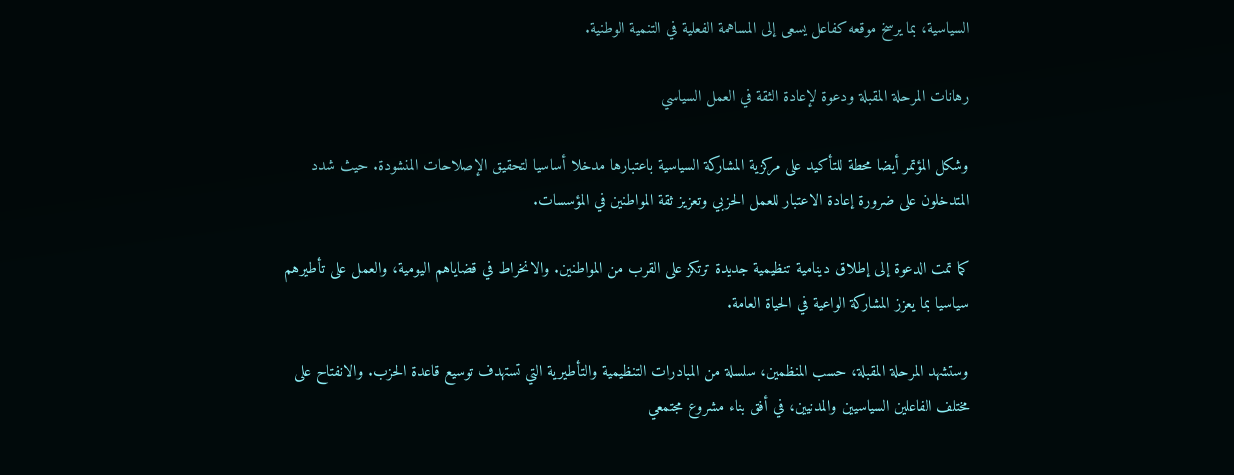السياسية، بما يرسخ موقعه كفاعل يسعى إلى المساهمة الفعلية في التنمية الوطنية.

رهانات المرحلة المقبلة ودعوة لإعادة الثقة في العمل السياسي

وشكل المؤتمر أيضا محطة للتأكيد على مركزية المشاركة السياسية باعتبارها مدخلا أساسيا لتحقيق الإصلاحات المنشودة. حيث شدد المتدخلون على ضرورة إعادة الاعتبار للعمل الحزبي وتعزيز ثقة المواطنين في المؤسسات.

كما تمت الدعوة إلى إطلاق دينامية تنظيمية جديدة ترتكز على القرب من المواطنين. والانخراط في قضاياهم اليومية، والعمل على تأطيرهم سياسيا بما يعزز المشاركة الواعية في الحياة العامة.

وستشهد المرحلة المقبلة، حسب المنظمين، سلسلة من المبادرات التنظيمية والتأطيرية التي تستهدف توسيع قاعدة الحزب. والانفتاح على مختلف الفاعلين السياسيين والمدنيين، في أفق بناء مشروع مجتمعي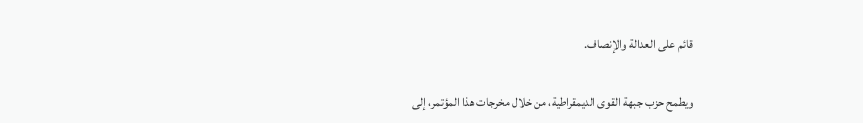قائم على العدالة والإنصاف.

ويطمح حزب جبهة القوى الديمقراطية، من خلال مخرجات هذا المؤتمر، إلى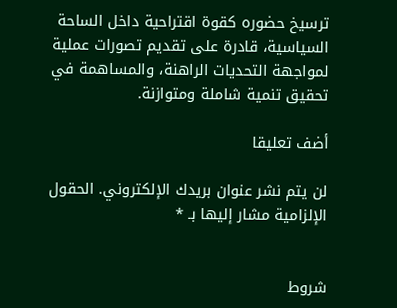ترسيخ حضوره كقوة اقتراحية داخل الساحة السياسية، قادرة على تقديم تصورات عملية لمواجهة التحديات الراهنة، والمساهمة في تحقيق تنمية شاملة ومتوازنة.

أضف تعليقا

لن يتم نشر عنوان بريدك الإلكتروني. الحقول الإلزامية مشار إليها بـ *


شروط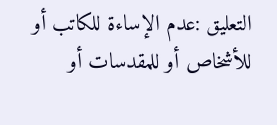التعليق :عدم الإساءة للكاتب أو للأشخاص أو للمقدسات أو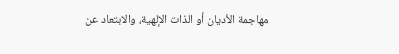مهاجمة الأديان أو الذات الإلهية، والابتعاد عن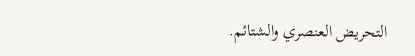التحريض العنصري والشتائم.